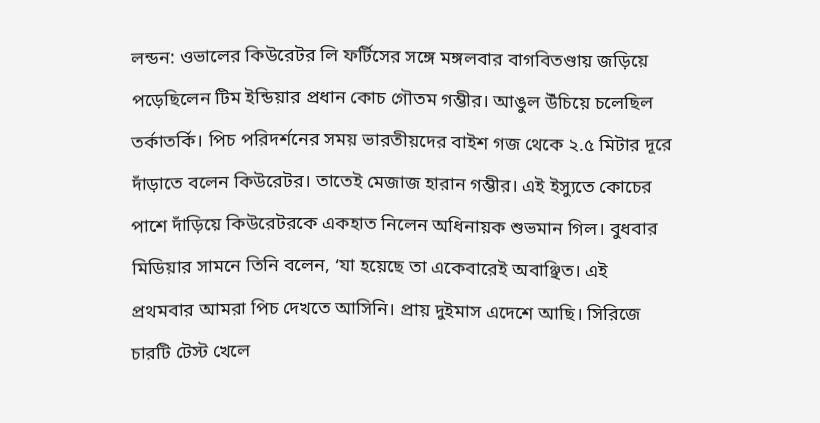লন্ডন: ওভালের কিউরেটর লি ফর্টিসের সঙ্গে মঙ্গলবার বাগবিতণ্ডায় জড়িয়ে পড়েছিলেন টিম ইন্ডিয়ার প্রধান কোচ গৌতম গম্ভীর। আঙুল উঁচিয়ে চলেছিল তর্কাতর্কি। পিচ পরিদর্শনের সময় ভারতীয়দের বাইশ গজ থেকে ২.৫ মিটার দূরে দাঁড়াতে বলেন কিউরেটর। তাতেই মেজাজ হারান গম্ভীর। এই ইস্যুতে কোচের পাশে দাঁড়িয়ে কিউরেটরকে একহাত নিলেন অধিনায়ক শুভমান গিল। বুধবার মিডিয়ার সামনে তিনি বলেন, ‘যা হয়েছে তা একেবারেই অবাঞ্ছিত। এই প্রথমবার আমরা পিচ দেখতে আসিনি। প্রায় দুইমাস এদেশে আছি। সিরিজে চারটি টেস্ট খেলে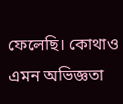ফেলেছি। কোথাও এমন অভিজ্ঞতা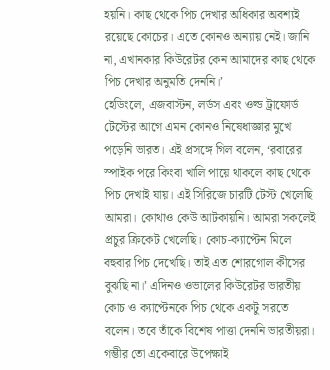হয়নি। কাছ থেকে পিচ দেখার অধিকার অবশ্যই রয়েছে কোচের। এতে কোনও অন্যায় নেই। জানি না, এখানকার কিউরেটর কেন আমাদের কাছ থেকে পিচ দেখার অনুমতি দেননি।’
হেডিংলে, এজবাস্টন, লর্ডস এবং ওল্ড ট্রাফোর্ড টেস্টের আগে এমন কোনও নিষেধাজ্ঞার মুখে পড়েনি ভারত। এই প্রসঙ্গে গিল বলেন, ‘রবারের স্পাইক পরে কিংবা খালি পায়ে থাকলে কাছ থেকে পিচ দেখাই যায়। এই সিরিজে চারটি টেস্ট খেলেছি আমরা। কোথাও কেউ আটকায়নি। আমরা সকলেই প্রচুর ক্রিকেট খেলেছি। কোচ-ক্যাপ্টেন মিলে বহুবার পিচ দেখেছি। তাই এত শোরগোল কীসের বুঝছি না।’ এদিনও ওভালের কিউরেটর ভারতীয় কোচ ও ক্যাপ্টেনকে পিচ থেকে একটু সরতে বলেন। তবে তাঁকে বিশেষ পাত্তা দেননি ভারতীয়রা। গম্ভীর তো একেবারে উপেক্ষাই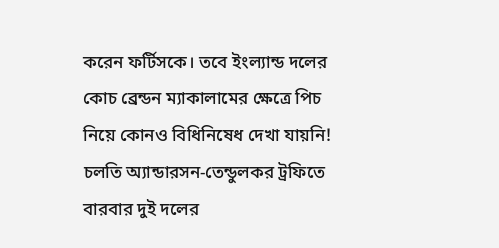করেন ফর্টিসকে। তবে ইংল্যান্ড দলের কোচ ব্রেন্ডন ম্যাকালামের ক্ষেত্রে পিচ নিয়ে কোনও বিধিনিষেধ দেখা যায়নি!
চলতি অ্যান্ডারসন-তেন্ডুলকর ট্রফিতে বারবার দুই দলের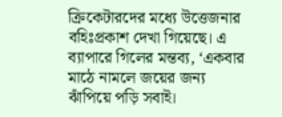ক্রিকেটারদের মধ্যে উত্তেজনার বহিঃপ্রকাশ দেখা গিয়েছে। এ ব্যাপারে গিলের মন্তব্য, ‘একবার মাঠে নামলে জয়ের জন্য ঝাঁপিয়ে পড়ি সবাই।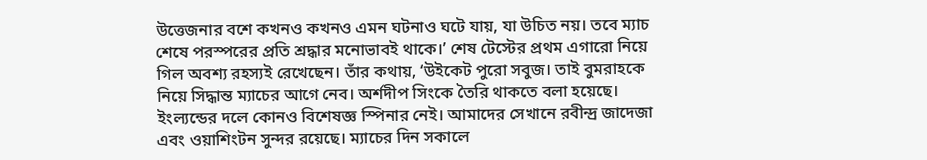উত্তেজনার বশে কখনও কখনও এমন ঘটনাও ঘটে যায়, যা উচিত নয়। তবে ম্যাচ শেষে পরস্পরের প্রতি শ্রদ্ধার মনোভাবই থাকে।’ শেষ টেস্টের প্রথম এগারো নিয়ে গিল অবশ্য রহস্যই রেখেছেন। তাঁর কথায়, ‘উইকেট পুরো সবুজ। তাই বুমরাহকে নিয়ে সিদ্ধান্ত ম্যাচের আগে নেব। অর্শদীপ সিংকে তৈরি থাকতে বলা হয়েছে। ইংল্যন্ডের দলে কোনও বিশেষজ্ঞ স্পিনার নেই। আমাদের সেখানে রবীন্দ্র জাদেজা এবং ওয়াশিংটন সুন্দর রয়েছে। ম্যাচের দিন সকালে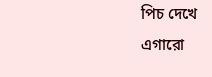পিচ দেখে এগারো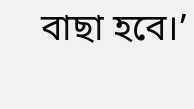বাছা হবে।’